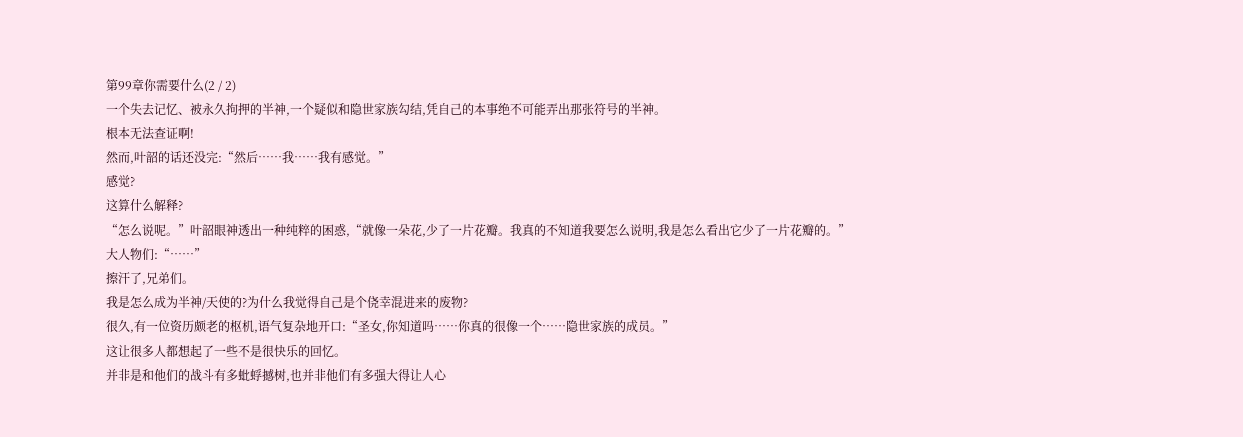第99章你需要什么(2 / 2)
一个失去记忆、被永久拘押的半神,一个疑似和隐世家族勾结,凭自己的本事绝不可能弄出那张符号的半神。
根本无法查证啊!
然而,叶韶的话还没完:“然后……我……我有感觉。”
感觉?
这算什么解释?
“怎么说呢。”叶韶眼神透出一种纯粹的困惑,“就像一朵花,少了一片花瓣。我真的不知道我要怎么说明,我是怎么看出它少了一片花瓣的。”
大人物们:“……”
擦汗了,兄弟们。
我是怎么成为半神/天使的?为什么我觉得自己是个侥幸混进来的废物?
很久,有一位资历颇老的枢机,语气复杂地开口:“圣女,你知道吗……你真的很像一个……隐世家族的成员。”
这让很多人都想起了一些不是很快乐的回忆。
并非是和他们的战斗有多蚍蜉撼树,也并非他们有多强大得让人心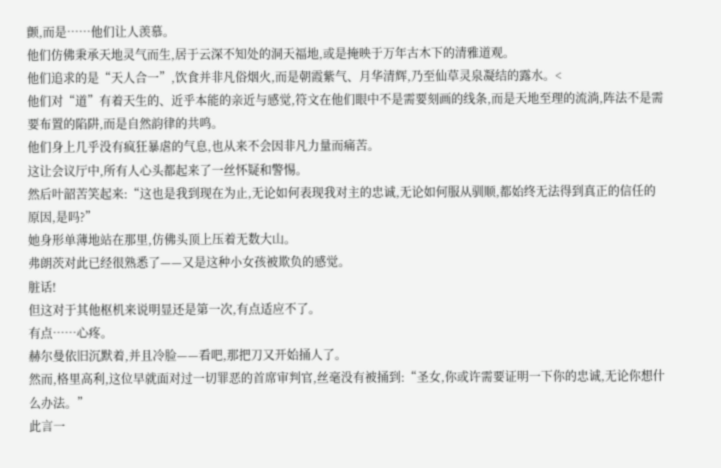颤,而是……他们让人羡慕。
他们仿佛秉承天地灵气而生,居于云深不知处的洞天福地,或是掩映于万年古木下的清雅道观。
他们追求的是“天人合一”,饮食并非凡俗烟火,而是朝霞紫气、月华清辉,乃至仙草灵泉凝结的露水。<
他们对“道”有着天生的、近乎本能的亲近与感觉,符文在他们眼中不是需要刻画的线条,而是天地至理的流淌,阵法不是需要布置的陷阱,而是自然韵律的共鸣。
他们身上几乎没有疯狂暴虐的气息,也从来不会因非凡力量而痛苦。
这让会议厅中,所有人心头都起来了一丝怀疑和警惕。
然后叶韶苦笑起来:“这也是我到现在为止,无论如何表现我对主的忠诚,无论如何服从驯顺,都始终无法得到真正的信任的原因,是吗?”
她身形单薄地站在那里,仿佛头顶上压着无数大山。
弗朗茨对此已经很熟悉了——又是这种小女孩被欺负的感觉。
脏话!
但这对于其他枢机来说明显还是第一次,有点适应不了。
有点……心疼。
赫尔曼依旧沉默着,并且冷脸——看吧,那把刀又开始捅人了。
然而,格里高利,这位早就面对过一切罪恶的首席审判官,丝毫没有被捅到:“圣女,你或许需要证明一下你的忠诚,无论你想什么办法。”
此言一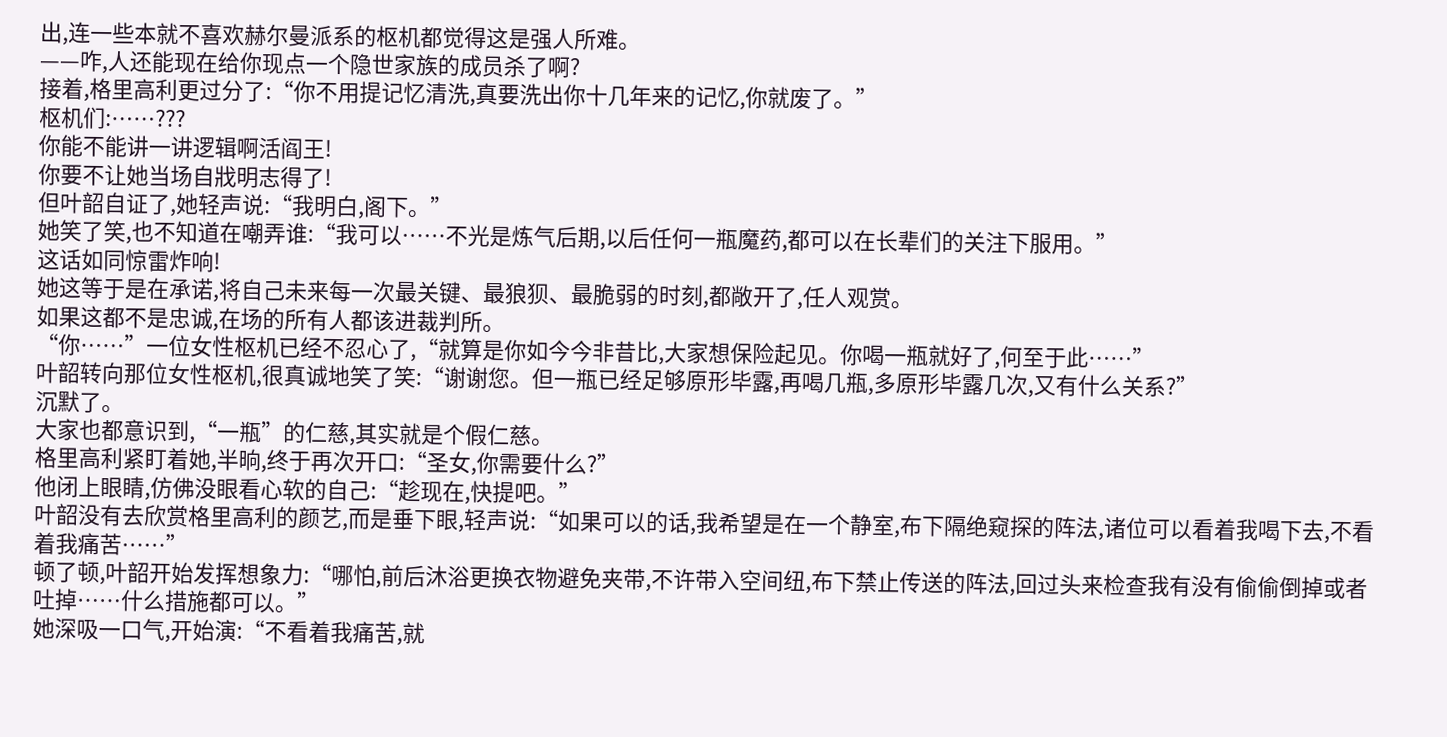出,连一些本就不喜欢赫尔曼派系的枢机都觉得这是强人所难。
——咋,人还能现在给你现点一个隐世家族的成员杀了啊?
接着,格里高利更过分了:“你不用提记忆清洗,真要洗出你十几年来的记忆,你就废了。”
枢机们:……???
你能不能讲一讲逻辑啊活阎王!
你要不让她当场自戕明志得了!
但叶韶自证了,她轻声说:“我明白,阁下。”
她笑了笑,也不知道在嘲弄谁:“我可以……不光是炼气后期,以后任何一瓶魔药,都可以在长辈们的关注下服用。”
这话如同惊雷炸响!
她这等于是在承诺,将自己未来每一次最关键、最狼狈、最脆弱的时刻,都敞开了,任人观赏。
如果这都不是忠诚,在场的所有人都该进裁判所。
“你……”一位女性枢机已经不忍心了,“就算是你如今今非昔比,大家想保险起见。你喝一瓶就好了,何至于此……”
叶韶转向那位女性枢机,很真诚地笑了笑:“谢谢您。但一瓶已经足够原形毕露,再喝几瓶,多原形毕露几次,又有什么关系?”
沉默了。
大家也都意识到,“一瓶”的仁慈,其实就是个假仁慈。
格里高利紧盯着她,半晌,终于再次开口:“圣女,你需要什么?”
他闭上眼睛,仿佛没眼看心软的自己:“趁现在,快提吧。”
叶韶没有去欣赏格里高利的颜艺,而是垂下眼,轻声说:“如果可以的话,我希望是在一个静室,布下隔绝窥探的阵法,诸位可以看着我喝下去,不看着我痛苦……”
顿了顿,叶韶开始发挥想象力:“哪怕,前后沐浴更换衣物避免夹带,不许带入空间纽,布下禁止传送的阵法,回过头来检查我有没有偷偷倒掉或者吐掉……什么措施都可以。”
她深吸一口气,开始演:“不看着我痛苦,就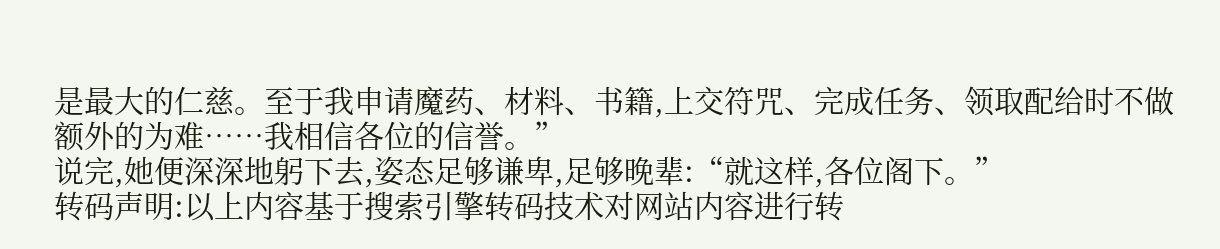是最大的仁慈。至于我申请魔药、材料、书籍,上交符咒、完成任务、领取配给时不做额外的为难……我相信各位的信誉。”
说完,她便深深地躬下去,姿态足够谦卑,足够晚辈:“就这样,各位阁下。”
转码声明:以上内容基于搜索引擎转码技术对网站内容进行转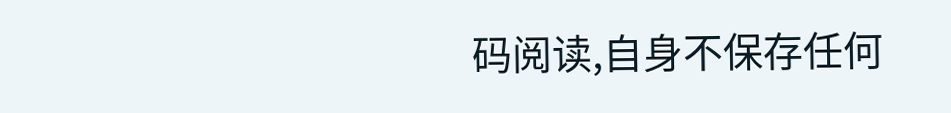码阅读,自身不保存任何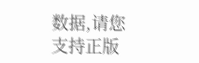数据,请您支持正版